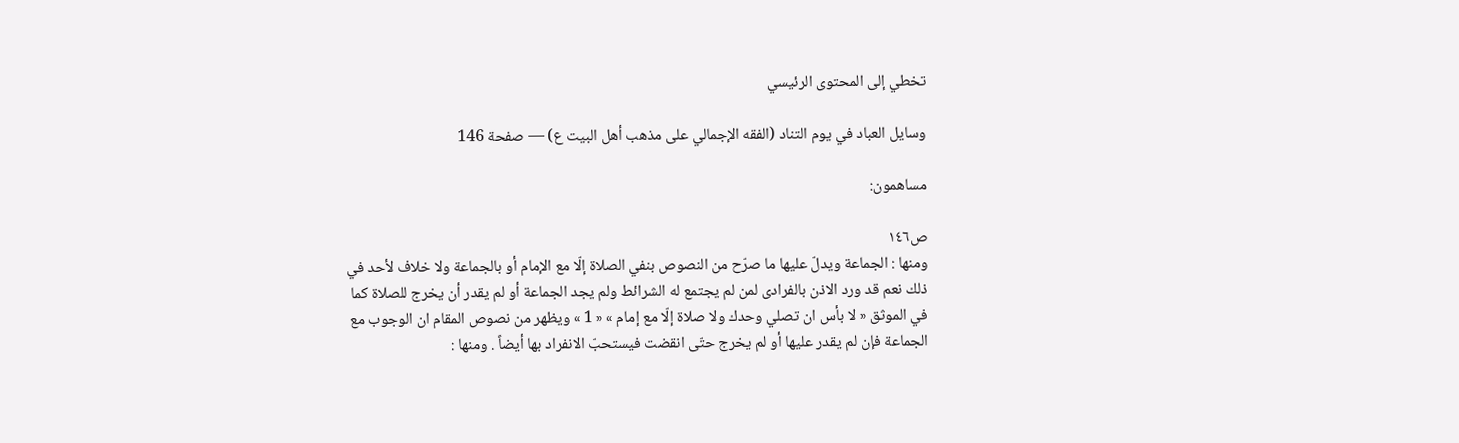تخطي إلى المحتوى الرئيسي

وسايل العباد في يوم التناد (الفقه الإجمالي على مذهب أهل البيت ع) — صفحة 146

مساهمون:

ص١٤٦
ومنها : الجماعة ويدلّ عليها ما صرّح من النصوص بنفي الصلاة إلّا مع الإمام أو بالجماعة ولا خلاف لأحد في ذلك نعم قد ورد الاذن بالفرادى لمن لم يجتمع له الشرائط ولم يجد الجماعة أو لم يقدر أن يخرج للصلاة كما في الموثق « لا بأس ان تصلي وحدك ولا صلاة إلّا مع إمام » « 1 » ويظهر من نصوص المقام ان الوجوب مع الجماعة فإن لم يقدر عليها أو لم يخرج حتّى انقضت فيستحبّ الانفراد بها أيضاً . ومنها :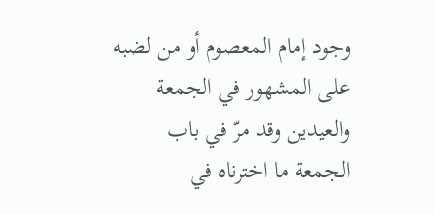وجود إمام المعصوم أو من لضبه على المشهور في الجمعة والعيدين وقد مرّ في باب الجمعة ما اخترناه في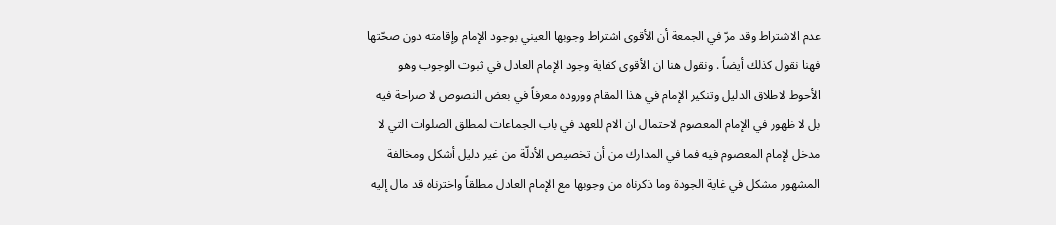عدم الاشتراط وقد مرّ في الجمعة أن الأقوى اشتراط وجوبها العيني بوجود الإمام وإقامته دون صحّتها فهنا نقول كذلك أيضاً . ونقول هنا ان الأقوى كفاية وجود الإمام العادل في ثبوت الوجوب وهو الأحوط لاطلاق الدليل وتنكير الإمام في هذا المقام ووروده معرفاً في بعض النصوص لا صراحة فيه بل لا ظهور في الإمام المعصوم لاحتمال ان الام للعهد في باب الجماعات لمطلق الصلوات التي لا مدخل لإمام المعصوم فيه فما في المدارك من أن تخصيص الأدلّة من غير دليل أشكل ومخالفة المشهور مشكل في غاية الجودة وما ذكرناه من وجوبها مع الإمام العادل مطلقاً واخترناه قد مال إليه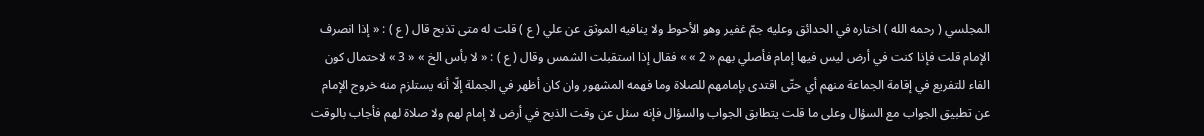المجلسي ( رحمه الله ) اختاره في الحدائق وعليه جمّ غفير وهو الأحوط ولا ينافيه الموثق عن علي ( ع ) قلت له متى تذبح قال ( ع ) : « إذا انصرف الإمام قلت فإذا كنت في أرض ليس فيها إمام فأصلي بهم « 2 » » فقال إذا استقبلت الشمس وقال ( ع ) : « لا بأس الخ » « 3 » لاحتمال كون الفاء للتفريع في إقامة الجماعة منهم أي حتّى اقتدى بإمامهم للصلاة وما فهمه المشهور وان كان أظهر في الجملة إلّا أنه يستلزم منه خروج الإمام عن تطبيق الجواب مع السؤال وعلى ما قلت يتطابق الجواب والسؤال فإنه سئل عن وقت الذبح في أرض لا إمام لهم ولا صلاة لهم فأجاب بالوقت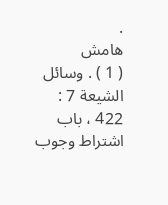.
هامش
( 1 ) . وسائل الشيعة 7 : 422 ، باب اشتراط وجوب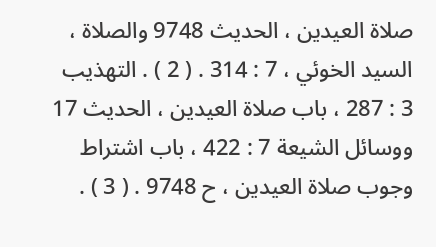صلاة العيدين ، الحديث 9748 والصلاة ، السيد الخوئي ، 7 : 314 . ( 2 ) . التهذيب 3 : 287 ، باب صلاة العيدين ، الحديث 17 ووسائل الشيعة 7 : 422 ، باب اشتراط وجوب صلاة العيدين ، ح 9748 . ( 3 ) .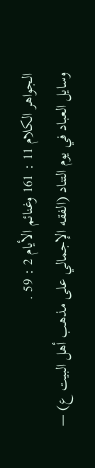الجواهر الكلام 11 : 161 وغنائم الأيام 2 : 59 .
وسايل العباد في يوم التناد (الفقه الإجمالي على مذهب أهل البيت ع) —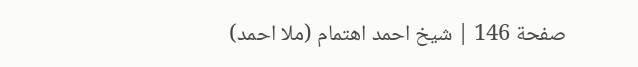صفحة 146 | شيخ احمد اهتمام (ملا احمد)